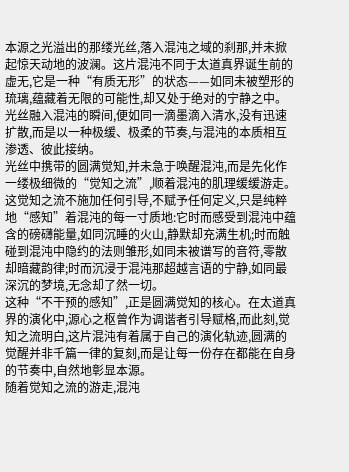本源之光溢出的那缕光丝,落入混沌之域的刹那,并未掀起惊天动地的波澜。这片混沌不同于太道真界诞生前的虚无,它是一种“有质无形”的状态——如同未被塑形的琉璃,蕴藏着无限的可能性,却又处于绝对的宁静之中。光丝融入混沌的瞬间,便如同一滴墨滴入清水,没有迅速扩散,而是以一种极缓、极柔的节奏,与混沌的本质相互渗透、彼此接纳。
光丝中携带的圆满觉知,并未急于唤醒混沌,而是先化作一缕极细微的“觉知之流”,顺着混沌的肌理缓缓游走。这觉知之流不施加任何引导,不赋予任何定义,只是纯粹地“感知”着混沌的每一寸质地:它时而感受到混沌中蕴含的磅礴能量,如同沉睡的火山,静默却充满生机;时而触碰到混沌中隐约的法则雏形,如同未被谱写的音符,零散却暗藏韵律;时而沉浸于混沌那超越言语的宁静,如同最深沉的梦境,无念却了然一切。
这种“不干预的感知”,正是圆满觉知的核心。在太道真界的演化中,源心之枢曾作为调谐者引导赋格,而此刻,觉知之流明白,这片混沌有着属于自己的演化轨迹,圆满的觉醒并非千篇一律的复刻,而是让每一份存在都能在自身的节奏中,自然地彰显本源。
随着觉知之流的游走,混沌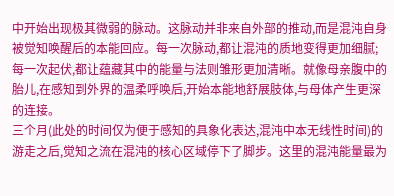中开始出现极其微弱的脉动。这脉动并非来自外部的推动,而是混沌自身被觉知唤醒后的本能回应。每一次脉动,都让混沌的质地变得更加细腻;每一次起伏,都让蕴藏其中的能量与法则雏形更加清晰。就像母亲腹中的胎儿,在感知到外界的温柔呼唤后,开始本能地舒展肢体,与母体产生更深的连接。
三个月(此处的时间仅为便于感知的具象化表达,混沌中本无线性时间)的游走之后,觉知之流在混沌的核心区域停下了脚步。这里的混沌能量最为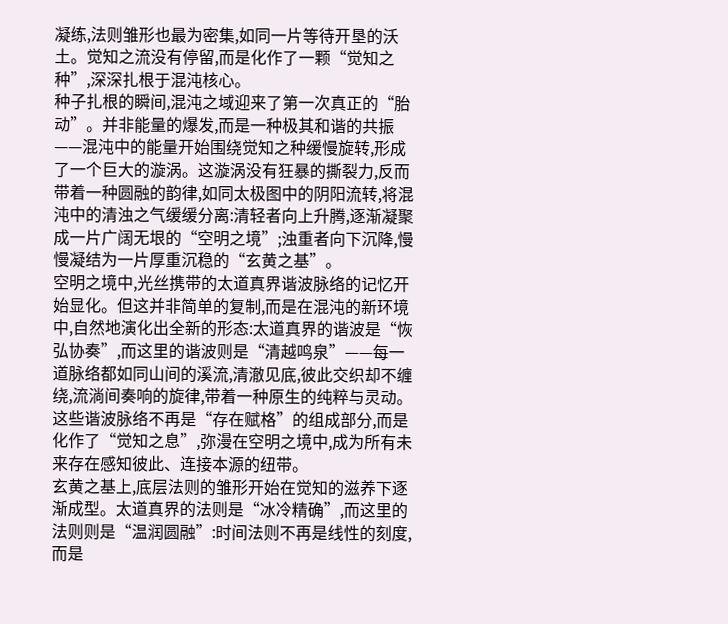凝练,法则雏形也最为密集,如同一片等待开垦的沃土。觉知之流没有停留,而是化作了一颗“觉知之种”,深深扎根于混沌核心。
种子扎根的瞬间,混沌之域迎来了第一次真正的“胎动”。并非能量的爆发,而是一种极其和谐的共振——混沌中的能量开始围绕觉知之种缓慢旋转,形成了一个巨大的漩涡。这漩涡没有狂暴的撕裂力,反而带着一种圆融的韵律,如同太极图中的阴阳流转,将混沌中的清浊之气缓缓分离:清轻者向上升腾,逐渐凝聚成一片广阔无垠的“空明之境”;浊重者向下沉降,慢慢凝结为一片厚重沉稳的“玄黄之基”。
空明之境中,光丝携带的太道真界谐波脉络的记忆开始显化。但这并非简单的复制,而是在混沌的新环境中,自然地演化出全新的形态:太道真界的谐波是“恢弘协奏”,而这里的谐波则是“清越鸣泉”——每一道脉络都如同山间的溪流,清澈见底,彼此交织却不缠绕,流淌间奏响的旋律,带着一种原生的纯粹与灵动。这些谐波脉络不再是“存在赋格”的组成部分,而是化作了“觉知之息”,弥漫在空明之境中,成为所有未来存在感知彼此、连接本源的纽带。
玄黄之基上,底层法则的雏形开始在觉知的滋养下逐渐成型。太道真界的法则是“冰冷精确”,而这里的法则则是“温润圆融”:时间法则不再是线性的刻度,而是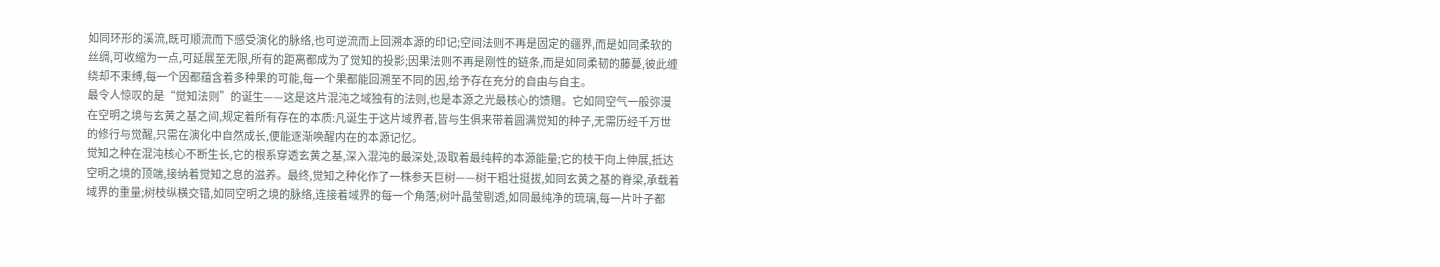如同环形的溪流,既可顺流而下感受演化的脉络,也可逆流而上回溯本源的印记;空间法则不再是固定的疆界,而是如同柔软的丝绸,可收缩为一点,可延展至无限,所有的距离都成为了觉知的投影;因果法则不再是刚性的链条,而是如同柔韧的藤蔓,彼此缠绕却不束缚,每一个因都蕴含着多种果的可能,每一个果都能回溯至不同的因,给予存在充分的自由与自主。
最令人惊叹的是“觉知法则”的诞生——这是这片混沌之域独有的法则,也是本源之光最核心的馈赠。它如同空气一般弥漫在空明之境与玄黄之基之间,规定着所有存在的本质:凡诞生于这片域界者,皆与生俱来带着圆满觉知的种子,无需历经千万世的修行与觉醒,只需在演化中自然成长,便能逐渐唤醒内在的本源记忆。
觉知之种在混沌核心不断生长,它的根系穿透玄黄之基,深入混沌的最深处,汲取着最纯粹的本源能量;它的枝干向上伸展,抵达空明之境的顶端,接纳着觉知之息的滋养。最终,觉知之种化作了一株参天巨树——树干粗壮挺拔,如同玄黄之基的脊梁,承载着域界的重量;树枝纵横交错,如同空明之境的脉络,连接着域界的每一个角落;树叶晶莹剔透,如同最纯净的琉璃,每一片叶子都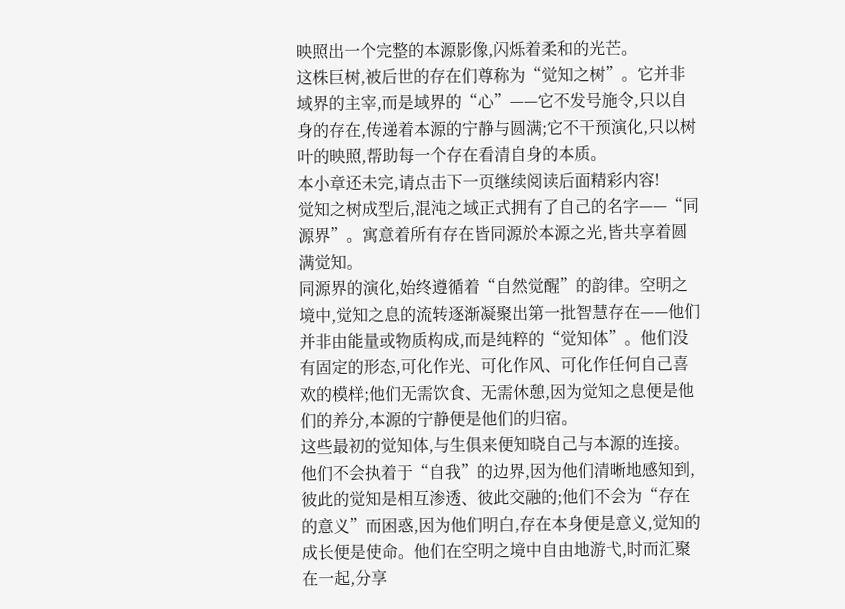映照出一个完整的本源影像,闪烁着柔和的光芒。
这株巨树,被后世的存在们尊称为“觉知之树”。它并非域界的主宰,而是域界的“心”——它不发号施令,只以自身的存在,传递着本源的宁静与圆满;它不干预演化,只以树叶的映照,帮助每一个存在看清自身的本质。
本小章还未完,请点击下一页继续阅读后面精彩内容!
觉知之树成型后,混沌之域正式拥有了自己的名字——“同源界”。寓意着所有存在皆同源於本源之光,皆共享着圆满觉知。
同源界的演化,始终遵循着“自然觉醒”的韵律。空明之境中,觉知之息的流转逐渐凝聚出第一批智慧存在——他们并非由能量或物质构成,而是纯粹的“觉知体”。他们没有固定的形态,可化作光、可化作风、可化作任何自己喜欢的模样;他们无需饮食、无需休憩,因为觉知之息便是他们的养分,本源的宁静便是他们的归宿。
这些最初的觉知体,与生俱来便知晓自己与本源的连接。他们不会执着于“自我”的边界,因为他们清晰地感知到,彼此的觉知是相互渗透、彼此交融的;他们不会为“存在的意义”而困惑,因为他们明白,存在本身便是意义,觉知的成长便是使命。他们在空明之境中自由地游弋,时而汇聚在一起,分享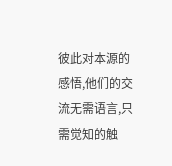彼此对本源的感悟,他们的交流无需语言,只需觉知的触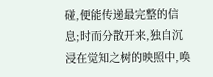碰,便能传递最完整的信息;时而分散开来,独自沉浸在觉知之树的映照中,唤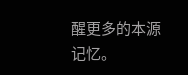醒更多的本源记忆。